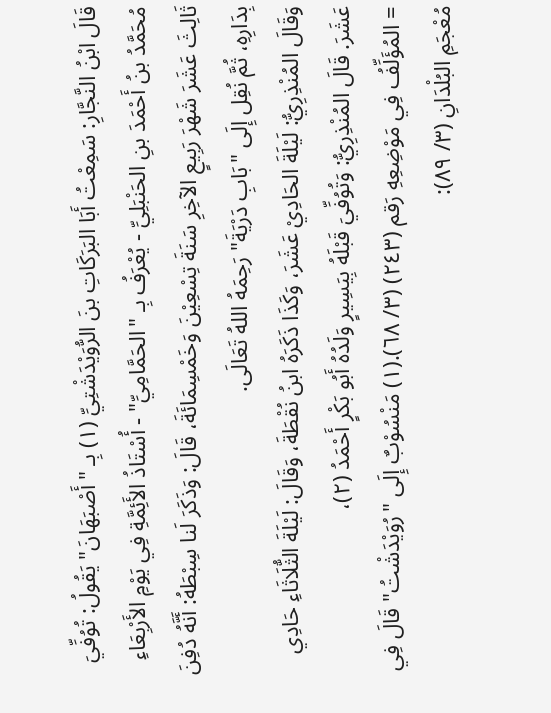قَالَ ابْنُ النَّجَّارِ: سَمِعْتُ أَبَا البَرَكَاتِ بنَ الرُّوَيْدَشْتِيِّ (١) بِـ "أَصْبَهَانَ" يَقُولُ: تُوُفِّيَ مُحَمَّدُ بنُ أَحْمَدَ بنِ الحَنْبَلِيِّ - يُعْرَفُ بِـ "الحَمَّامِيِّ" - أُسْتَاذُ الأَئِمَّةِ فِي يَوْمِ الأَرْبِعَاءِ ثَالِثَ عَشَرَ شَهْرَ رَبِيعٍ الآخِرِ سَنَةَ تِسْعِيْنَ وَخَمْسِمَائَةَ، قَالَ: وَذَكَرَ لَنا سِبْطَهُ: أَنَّهُ دُفِنَ بِدَارِهِ، ثُمَّ نُقِل إِلَى "بَابِ دَرْيَةَ" رَحِمَهُ اللهُ تَعَالَى.
وَقَالَ المُنْذِرِيُّ: لَيْلَةَ الحَادِيْ عَشَرَ، وَكَذَا ذَكَرَهُ ابنُ نُقْطَةَ، وَقَالَ: لَيْلَةَ الثُّلَاثَاءِ حَادِي عَشَرَ. قَالَ المُنْذِرِيُّ: وَتُوُفِّيَ قَبْلَهُ بِيَسِيرٍ وَلَدُهُ أَبُو بَكْرٍ أَحْمَدُ (٢)،
= المُؤَلِّفُ فِي مَوْضِعِهِ رَقم (٢٤٣) (٣/ ٦٨).(١) مَنْسُوْبٌ إِلَى "رُوَيْدَشْتُ" قَالَ فِي مُعْجَمِ البُلْدَانِ (٣/ ٨٩):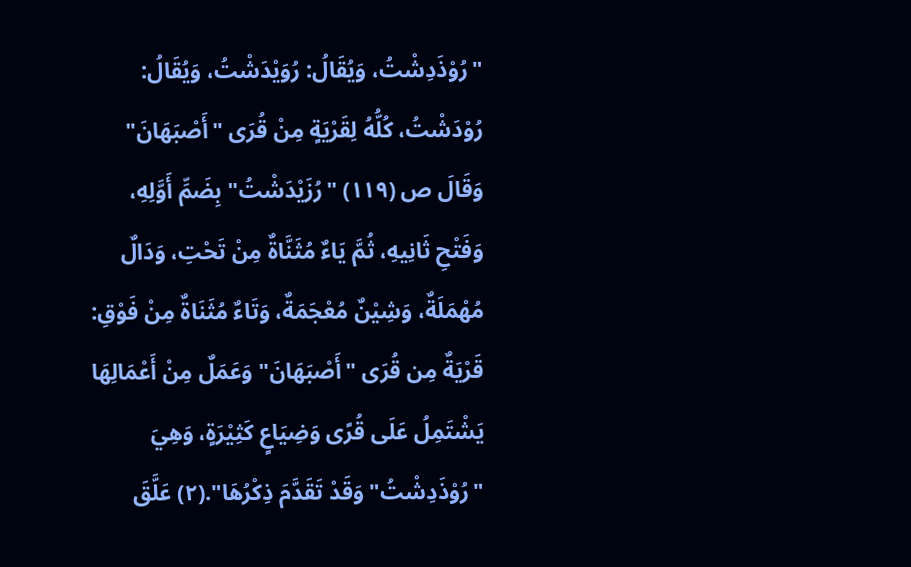"رُوْذَدِشْتُ، وَيُقَالُ: رُوَيْدَشْتُ، وَيُقَالُ: رُوْدَشْتُ، كُلُّهُ لِقَرْيَةٍ مِنْ قُرَى "أَصْبَهَانَ" وَقَالَ ص (١١٩) "رُزَيْدَشْتُ" بِضَمِّ أَوَّلِهِ، وَفَتْحِ ثَانِيهِ، ثُمَّ يَاءٌ مُثَنَّاةٌ مِنْ تَحْتِ، وَدَالٌ مُهْمَلَةٌ، وَشِيْنٌ مُعْجَمَةٌ، وَتَاءٌ مُثَنَاةٌ مِنْ فَوْقِ: قَرْيَةٌ مِن قُرَى "أَصْبَهَانَ" وَعَمَلٌ مِنْ أَعْمَالِهَا يَشْتَمِلُ عَلَى قُرًى وَضِيَاعٍ كَثِيْرَةٍ، وَهِيَ "رُوْذَدِشْتُ" وَقَدْ تَقَدَّمَ ذِكْرُهَا".(٢) عَلَّقَ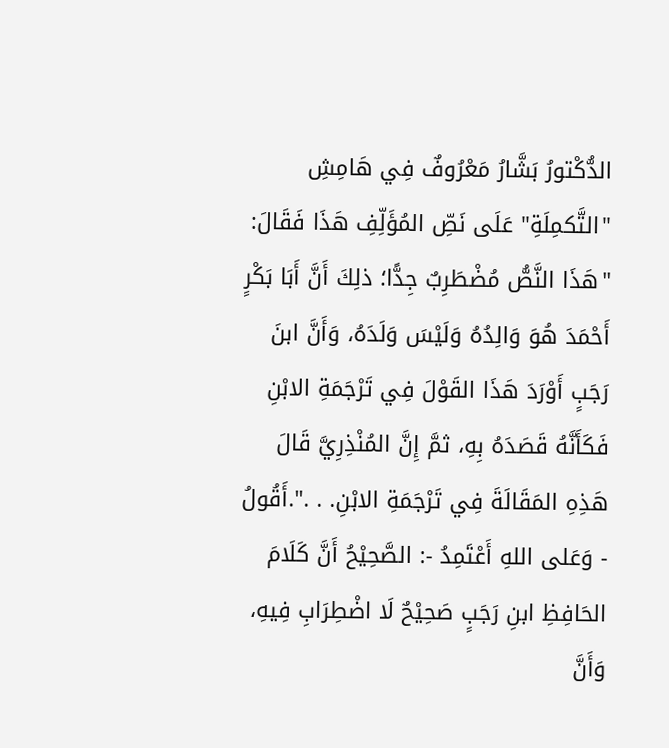الدُّكْتورُ بَشَّارُ مَعْرُوفٌ فِي هَامِشِ "التَّكمِلَةِ" عَلَى نَصِّ المُؤَلِّفِ هَذَا فَقَالَ: "هَذَا النَّصُّ مُضْطَرِبٌ جِدًّا؛ ذلِكَ أَنَّ أَبَا بَكْرٍ أَحْمَدَ هُوَ وَالِدُهُ وَلَيْسَ وَلَدَهُ، وَأَنَّ ابنَ رَجَبٍ أَوْرَدَ هَذَا القَوْلَ فِي تَرْجَمَةِ الابْنِ فَكَأَنَّهُ قَصَدَهُ بِهِ، ثمَّ إِنَّ المُنْذِرِيَّ قَالَ هَذِهِ المَقَالَةَ فِي تَرْجَمَةِ الابْنِ. . .".أَقُولُ - وَعَلى اللهِ أَعْتَمِدُ -: الصَّحِيْحُ أَنَّ كَلَامَ الحَافِظِ ابنِ رَجَبٍ صَحِيْحٌ لَا اضْطِرَابِ فِيهِ، وَأَنَّ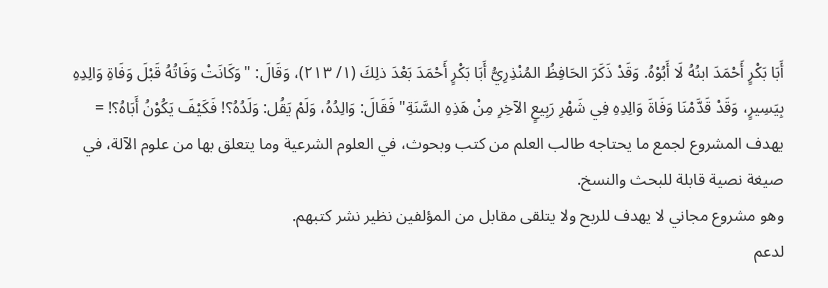أَبَا بَكْرٍ أَحْمَدَ ابنُهُ لَا أَبُوْهُ. وَقَدْ ذَكَرَ الحَافِظُ المُنْذِرِيُّ أَبَا بَكْرٍ أَحْمَدَ بَعْدَ ذلِكَ (١/ ٢١٣)، وَقَالَ: "وَكَانَتْ وَفَاتُهُ قَبْلَ وَفَاةِ وَالِدِهِ بِيَسِيرٍ، وَقَدْ قَدَّمْنَا وَفَاةَ وَالِدِهِ فِي شَهْرِ رَبِيعٍ الآخِرِ مِنْ هَذِهِ السَّنَةِ" فَقَالَ: وَالِدُهُ، وَلَمْ يَقُل: وَلَدُهُ؟! فَكَيْفَ يَكُوْنُ أَبَاهُ؟! =
يهدف المشروع لجمع ما يحتاجه طالب العلم من كتب وبحوث، في العلوم الشرعية وما يتعلق بها من علوم الآلة، في صيغة نصية قابلة للبحث والنسخ.
وهو مشروع مجاني لا يهدف للربح ولا يتلقى مقابل من المؤلفين نظير نشر كتبهم.
لدعم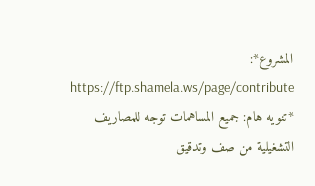المشروع*: https://ftp.shamela.ws/page/contribute
*تنويه هام: جميع المساهمات توجه للمصاريف التشغيلية من صف وتدقيق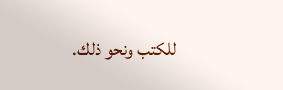للكتب ونحو ذلك.